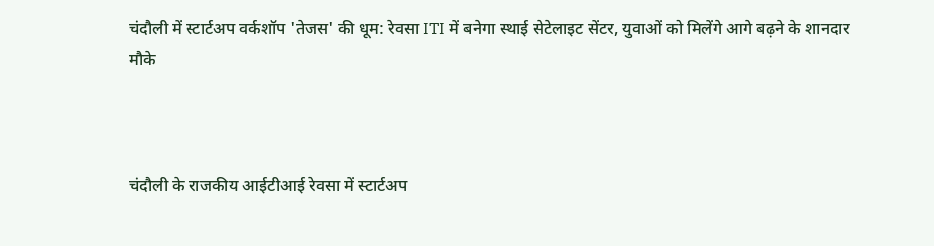चंदौली में स्टार्टअप वर्कशॉप 'तेजस' की धूम: रेवसा ITI में बनेगा स्थाई सेटेलाइट सेंटर, युवाओं को मिलेंगे आगे बढ़ने के शानदार मौके



चंदौली के राजकीय आईटीआई रेवसा में स्टार्टअप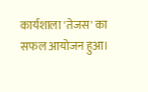कार्यशाला 'तेजस' का सफल आयोजन हुआ।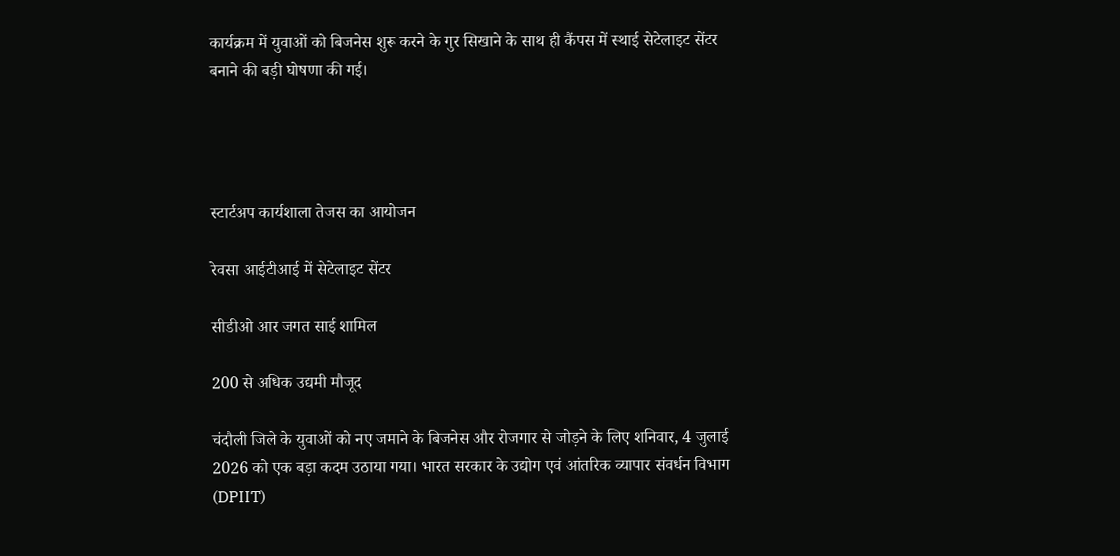कार्यक्रम में युवाओं को बिजनेस शुरू करने के गुर सिखाने के साथ ही कैंपस में स्थाई सेटेलाइट सेंटर बनाने की बड़ी घोषणा की गई।




स्टार्टअप कार्यशाला तेजस का आयोजन

रेवसा आईटीआई में सेटेलाइट सेंटर

सीडीओ आर जगत साई शामिल

200 से अधिक उद्यमी मौजूद

चंदौली जिले के युवाओं को नए जमाने के बिजनेस और रोजगार से जोड़ने के लिए शनिवार, 4 जुलाई 2026 को एक बड़ा कदम उठाया गया। भारत सरकार के उद्योग एवं आंतरिक व्यापार संवर्धन विभाग (DPIIT)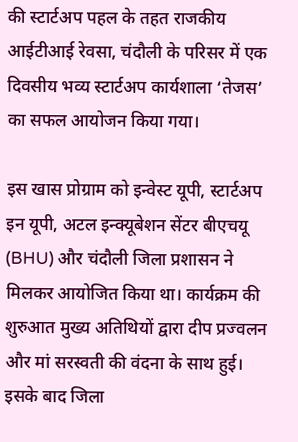की स्टार्टअप पहल के तहत राजकीय आईटीआई रेवसा, चंदौली के परिसर में एक दिवसीय भव्य स्टार्टअप कार्यशाला ‘तेजस’ का सफल आयोजन किया गया।

इस खास प्रोग्राम को इन्वेस्ट यूपी, स्टार्टअप इन यूपी, अटल इन्क्यूबेशन सेंटर बीएचयू (BHU) और चंदौली जिला प्रशासन ने मिलकर आयोजित किया था। कार्यक्रम की शुरुआत मुख्य अतिथियों द्वारा दीप प्रज्वलन और मां सरस्वती की वंदना के साथ हुई। इसके बाद जिला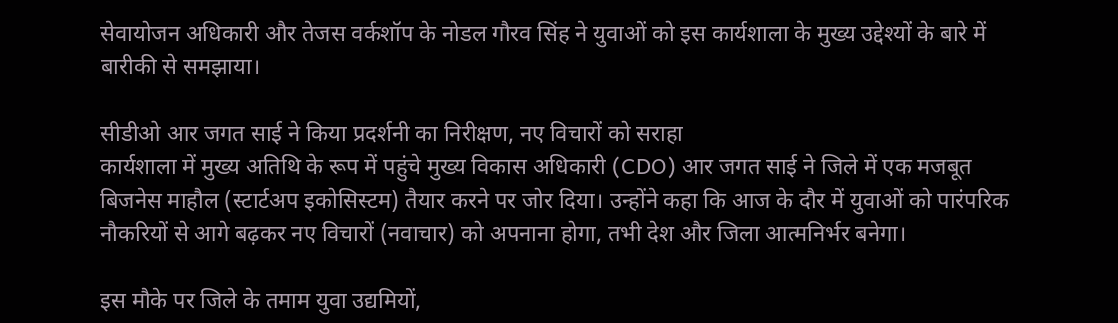सेवायोजन अधिकारी और तेजस वर्कशॉप के नोडल गौरव सिंह ने युवाओं को इस कार्यशाला के मुख्य उद्देश्यों के बारे में बारीकी से समझाया।

सीडीओ आर जगत साई ने किया प्रदर्शनी का निरीक्षण, नए विचारों को सराहा
कार्यशाला में मुख्य अतिथि के रूप में पहुंचे मुख्य विकास अधिकारी (CDO) आर जगत साई ने जिले में एक मजबूत बिजनेस माहौल (स्टार्टअप इकोसिस्टम) तैयार करने पर जोर दिया। उन्होंने कहा कि आज के दौर में युवाओं को पारंपरिक नौकरियों से आगे बढ़कर नए विचारों (नवाचार) को अपनाना होगा, तभी देश और जिला आत्मनिर्भर बनेगा।

इस मौके पर जिले के तमाम युवा उद्यमियों,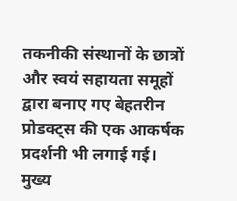तकनीकी संस्थानों के छात्रों और स्वयं सहायता समूहों द्वारा बनाए गए बेहतरीन प्रोडक्ट्स की एक आकर्षक प्रदर्शनी भी लगाई गई। मुख्य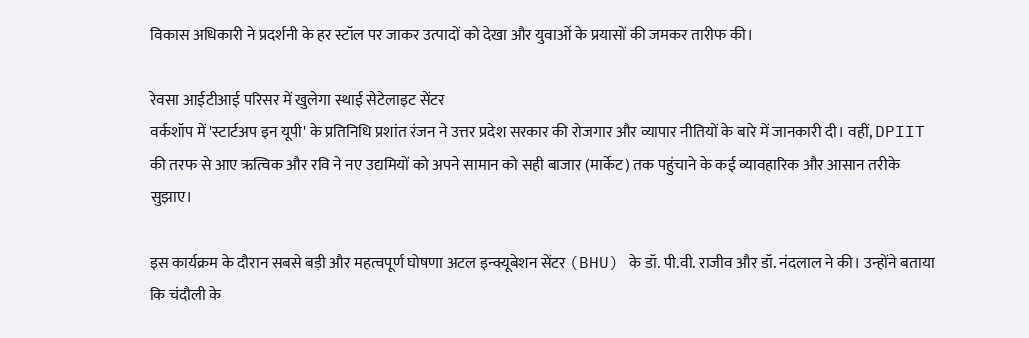विकास अधिकारी ने प्रदर्शनी के हर स्टॉल पर जाकर उत्पादों को देखा और युवाओं के प्रयासों की जमकर तारीफ की।

रेवसा आईटीआई परिसर में खुलेगा स्थाई सेटेलाइट सेंटर
वर्कशॉप में 'स्टार्टअप इन यूपी' के प्रतिनिधि प्रशांत रंजन ने उत्तर प्रदेश सरकार की रोजगार और व्यापार नीतियों के बारे में जानकारी दी। वहीं, DPIIT की तरफ से आए ऋत्विक और रवि ने नए उद्यमियों को अपने सामान को सही बाजार (मार्केट) तक पहुंचाने के कई व्यावहारिक और आसान तरीके सुझाए।

इस कार्यक्रम के दौरान सबसे बड़ी और महत्वपूर्ण घोषणा अटल इन्क्यूबेशन सेंटर (BHU) के डॉ. पी.वी. राजीव और डॉ. नंदलाल ने की। उन्होंने बताया कि चंदौली के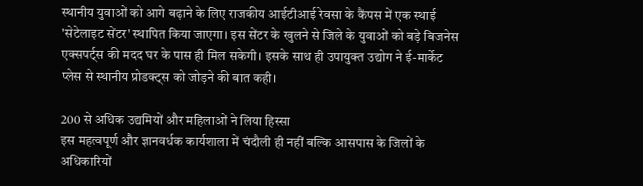स्थानीय युवाओं को आगे बढ़ाने के लिए राजकीय आईटीआई रेवसा के कैंपस में एक स्थाई 'सेटेलाइट सेंटर' स्थापित किया जाएगा। इस सेंटर के खुलने से जिले के युवाओं को बड़े बिजनेस एक्सपर्ट्स की मदद घर के पास ही मिल सकेगी। इसके साथ ही उपायुक्त उद्योग ने ई-मार्केट प्लेस से स्थानीय प्रोडक्ट्स को जोड़ने की बात कही।

200 से अधिक उद्यमियों और महिलाओं ने लिया हिस्सा
इस महत्वपूर्ण और ज्ञानवर्धक कार्यशाला में चंदौली ही नहीं बल्कि आसपास के जिलों के अधिकारियों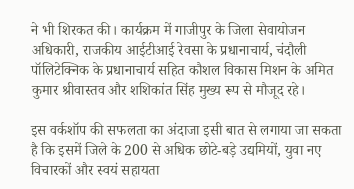ने भी शिरकत की। कार्यक्रम में गाजीपुर के जिला सेवायोजन अधिकारी, राजकीय आईटीआई रेवसा के प्रधानाचार्य, चंदौली पॉलिटेक्निक के प्रधानाचार्य सहित कौशल विकास मिशन के अमित कुमार श्रीवास्तव और शशिकांत सिंह मुख्य रूप से मौजूद रहे।

इस वर्कशॉप की सफलता का अंदाजा इसी बात से लगाया जा सकता है कि इसमें जिले के 200 से अधिक छोटे-बड़े उद्यमियों, युवा नए विचारकों और स्वयं सहायता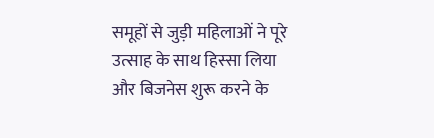समूहों से जुड़ी महिलाओं ने पूरे उत्साह के साथ हिस्सा लिया और बिजनेस शुरू करने के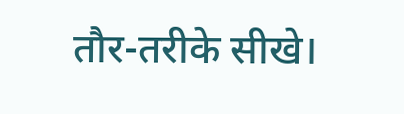तौर-तरीके सीखे।